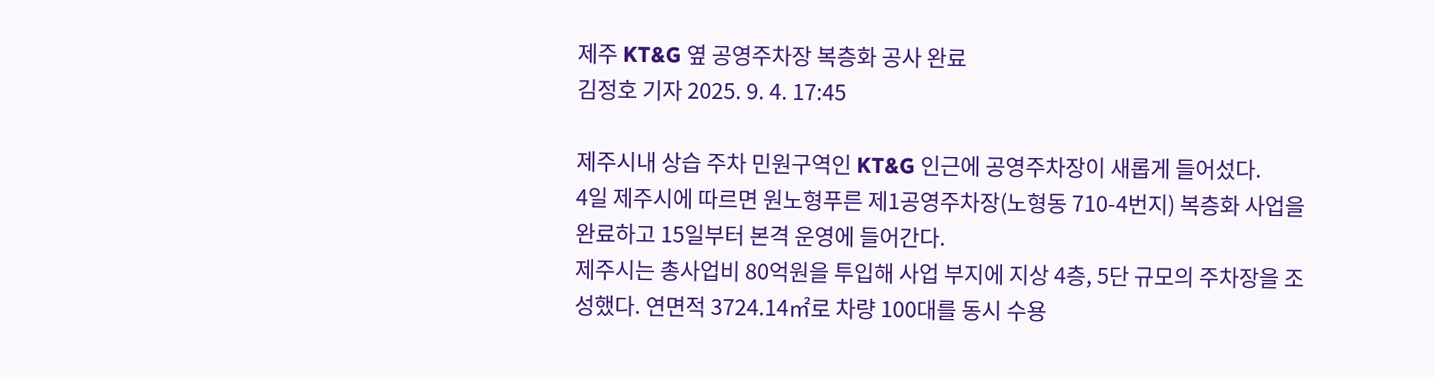제주 KT&G 옆 공영주차장 복층화 공사 완료
김정호 기자 2025. 9. 4. 17:45

제주시내 상습 주차 민원구역인 KT&G 인근에 공영주차장이 새롭게 들어섰다.
4일 제주시에 따르면 원노형푸른 제1공영주차장(노형동 710-4번지) 복층화 사업을 완료하고 15일부터 본격 운영에 들어간다.
제주시는 총사업비 80억원을 투입해 사업 부지에 지상 4층, 5단 규모의 주차장을 조성했다. 연면적 3724.14㎡로 차량 100대를 동시 수용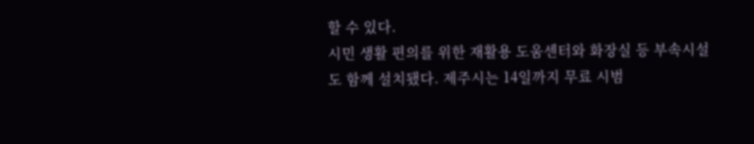할 수 있다.
시민 생활 편의를 위한 재활용 도움센터와 화장실 등 부속시설도 함께 설치됐다. 제주시는 14일까지 무료 시범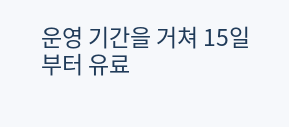운영 기간을 거쳐 15일부터 유료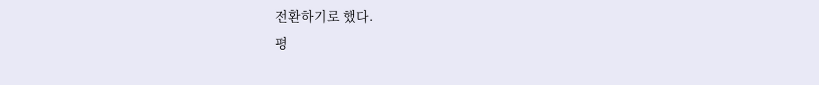전환하기로 했다.
평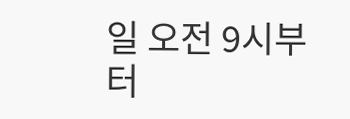일 오전 9시부터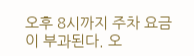오후 8시까지 주차 요금이 부과된다. 오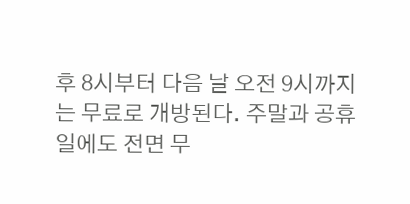후 8시부터 다음 날 오전 9시까지는 무료로 개방된다. 주말과 공휴일에도 전면 무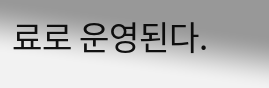료로 운영된다.